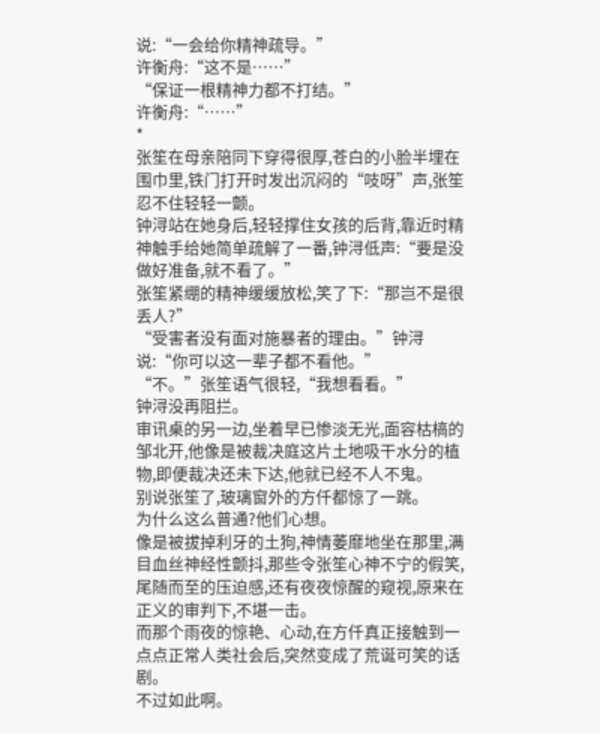说:“一会给你精神疏导。”
许衡舟:“这不是……”
“保证一根精神力都不打结。”
许衡舟:“……”
*
张笙在母亲陪同下穿得很厚,苍白的小脸半埋在围巾里,铁门打开时发出沉闷的“吱呀”声,张笙忍不住轻轻一颤。
钟浔站在她身后,轻轻撑住女孩的后背,靠近时精神触手给她简单疏解了一番,钟浔低声:“要是没做好准备,就不看了。”
张笙紧绷的精神缓缓放松,笑了下:“那岂不是很丢人?”
“受害者没有面对施暴者的理由。”钟浔说:“你可以这一辈子都不看他。”
“不。”张笙语气很轻,“我想看看。”
钟浔没再阻拦。
审讯桌的另一边,坐着早已惨淡无光,面容枯槁的邹北开,他像是被裁决庭这片土地吸干水分的植物,即便裁决还未下达,他就已经不人不鬼。
别说张笙了,玻璃窗外的方仟都惊了一跳。
为什么这么普通?他们心想。
像是被拔掉利牙的土狗,神情萎靡地坐在那里,满目血丝神经性颤抖,那些令张笙心神不宁的假笑,尾随而至的压迫感,还有夜夜惊醒的窥视,原来在正义的审判下,不堪一击。
而那个雨夜的惊艳、心动,在方仟真正接触到一点点正常人类社会后,突然变成了荒诞可笑的话剧。
不过如此啊。